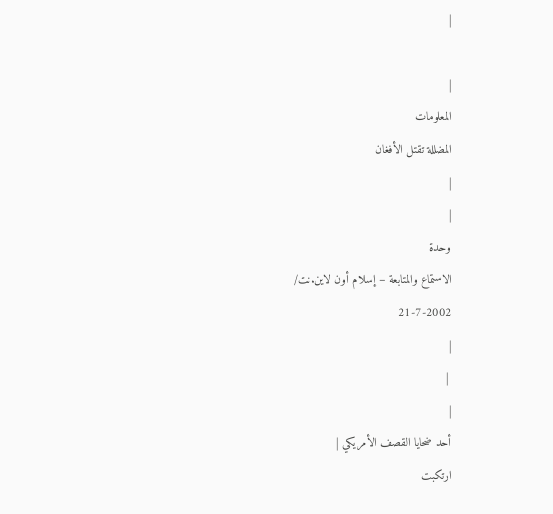|

|
المعلومات
المضللة تقتل الأفغان
|
|
وحدة
الاستماع والمتابعة – إسلام أون لاين.نت/
21-7-2002
|
 |
|
أحد ضحايا القصف الأمريكي |
ارتكبت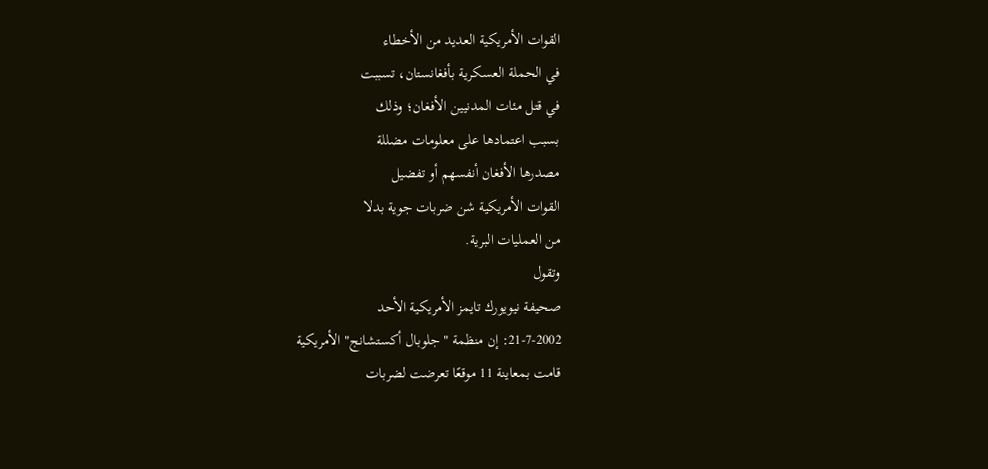القوات الأمريكية العديد من الأخطاء
في الحملة العسكرية بأفغانستان، تسببت
في قتل مئات المدنيين الأفغان؛ وذلك
بسبب اعتمادها على معلومات مضللة
مصدرها الأفغان أنفسهم أو تفضيل
القوات الأمريكية شن ضربات جوية بدلا
من العمليات البرية.
وتقول
صحيفة نيويورك تايمز الأمريكية الأحد
21-7-2002: إن منظمة "جلوبال أكستشانج" الأمريكية
قامت بمعاينة 11 موقعًا تعرضت لضربات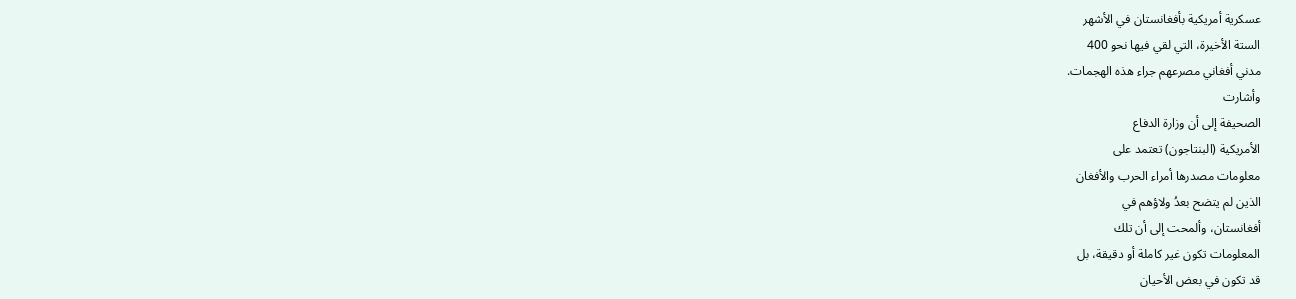عسكرية أمريكية بأفغانستان في الأشهر
الستة الأخيرة، التي لقي فيها نحو 400
مدني أفغاني مصرعهم جراء هذه الهجمات.
وأشارت
الصحيفة إلى أن وزارة الدفاع
الأمريكية (البنتاجون) تعتمد على
معلومات مصدرها أمراء الحرب والأفغان
الذين لم يتضح بعدُ ولاؤهم في
أفغانستان، وألمحت إلى أن تلك
المعلومات تكون غير كاملة أو دقيقة، بل
قد تكون في بعض الأحيان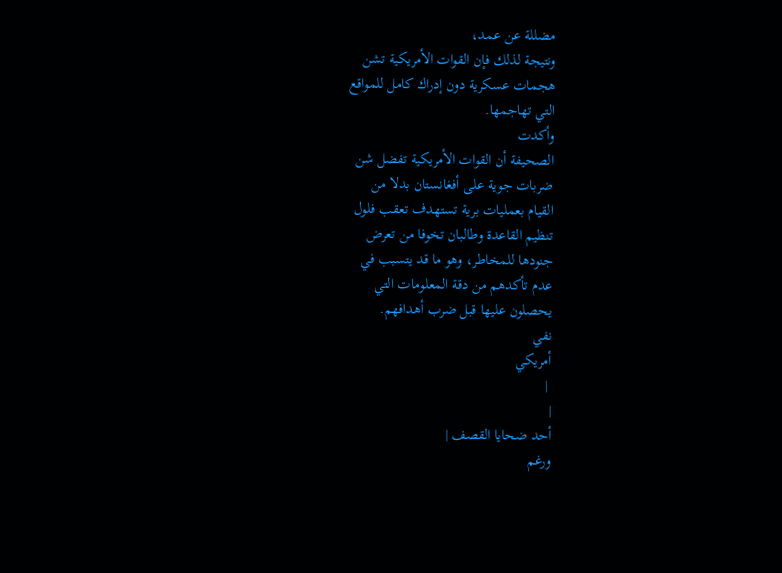مضللة عن عمد،
ونتيجة لذلك فإن القوات الأمريكية تشن
هجمات عسكرية دون إدراك كامل للمواقع
التي تهاجمها.
وأكدت
الصحيفة أن القوات الأمريكية تفضل شن
ضربات جوية على أفغانستان بدلا من
القيام بعمليات برية تستهدف تعقب فلول
تنظيم القاعدة وطالبان تخوفا من تعرض
جنودها للمخاطر، وهو ما قد يتسبب في
عدم تأكدهم من دقة المعلومات التي
يحصلون عليها قبل ضرب أهدافهم.
نفي
أمريكي
 |
|
أحد ضحايا القصف |
ورغم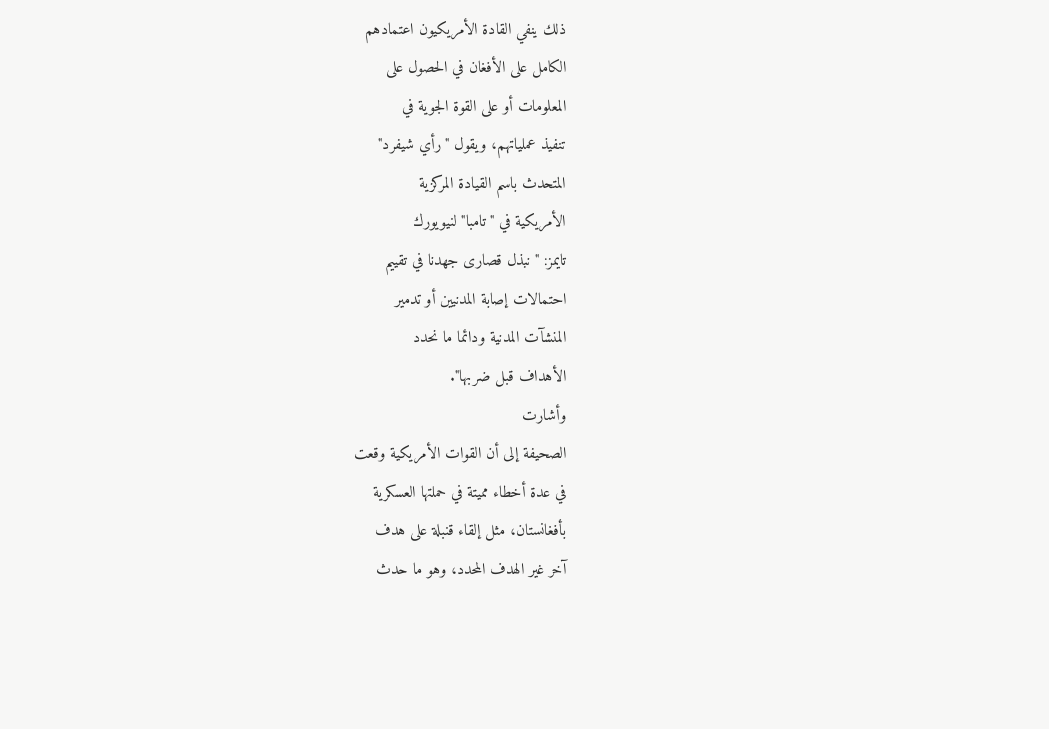ذلك ينفي القادة الأمريكيون اعتمادهم
الكامل على الأفغان في الحصول على
المعلومات أو على القوة الجوية في
تنفيذ عملياتهم، ويقول "رأي شيفرد"
المتحدث باسم القيادة المركزية
الأمريكية في "تامبا" لنيويورك
تايمز: "نبذل قصارى جهدنا في تقييم
احتمالات إصابة المدنيين أو تدمير
المنشآت المدنية ودائما ما نحدد
الأهداف قبل ضربها".
وأشارت
الصحيفة إلى أن القوات الأمريكية وقعت
في عدة أخطاء مميتة في حملتها العسكرية
بأفغانستان، مثل إلقاء قنبلة على هدف
آخر غير الهدف المحدد، وهو ما حدث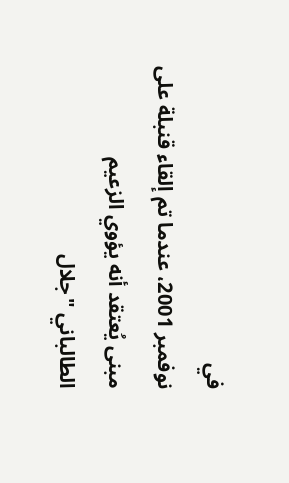في
نوفمبر 2001، عندما تم إلقاء قنبلة على
مبنى يُعتقد أنه يؤوي الزعيم
الطالباني "جلال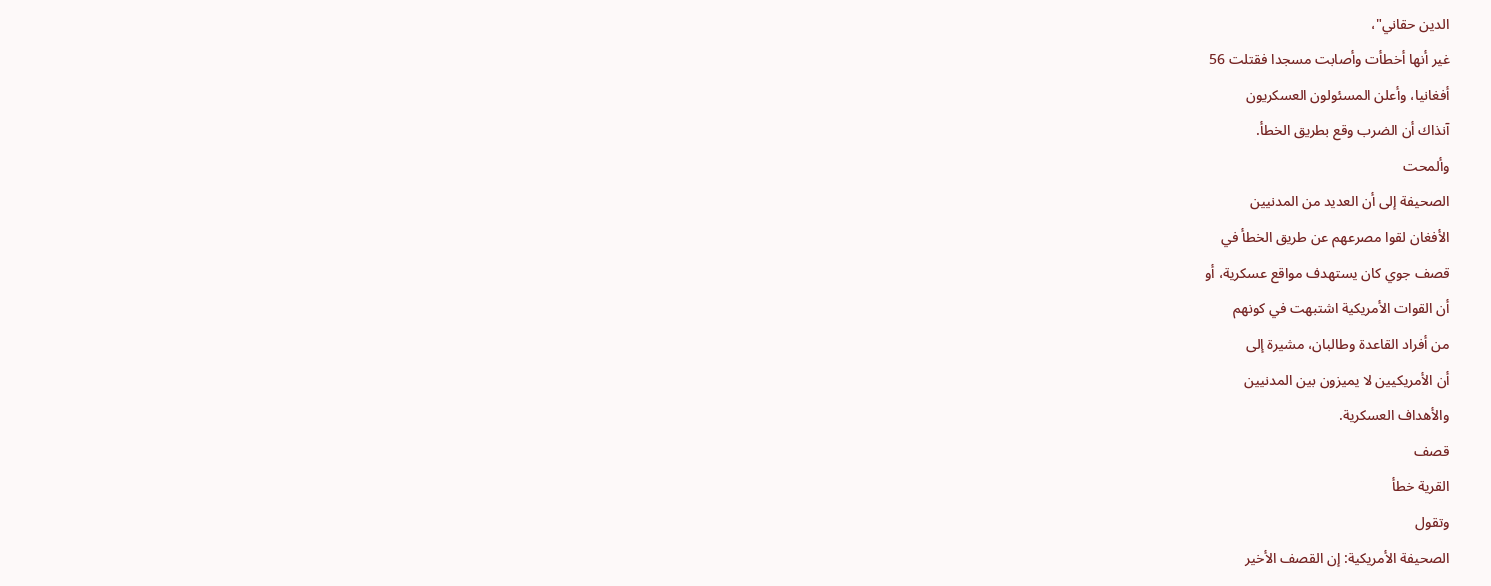الدين حقاني"،
غير أنها أخطأت وأصابت مسجدا فقتلت 56
أفغانيا، وأعلن المسئولون العسكريون
آنذاك أن الضرب وقع بطريق الخطأ.
وألمحت
الصحيفة إلى أن العديد من المدنيين
الأفغان لقوا مصرعهم عن طريق الخطأ في
قصف جوي كان يستهدف مواقع عسكرية، أو
أن القوات الأمريكية اشتبهت في كونهم
من أفراد القاعدة وطالبان، مشيرة إلى
أن الأمريكيين لا يميزون بين المدنيين
والأهداف العسكرية.
قصف
القرية خطأ
وتقول
الصحيفة الأمريكية: إن القصف الأخير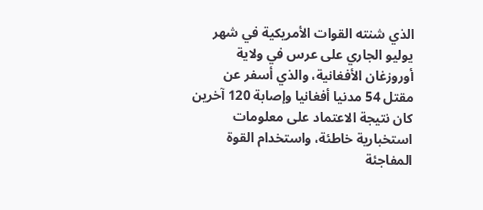الذي شنته القوات الأمريكية في شهر
يوليو الجاري على عرس في ولاية
أوروزغان الأفغانية، والذي أسفر عن
مقتل 54 مدنيا أفغانيا وإصابة 120 آخرين
كان نتيجة الاعتماد على معلومات
استخبارية خاطئة، واستخدام القوة
المفاجئة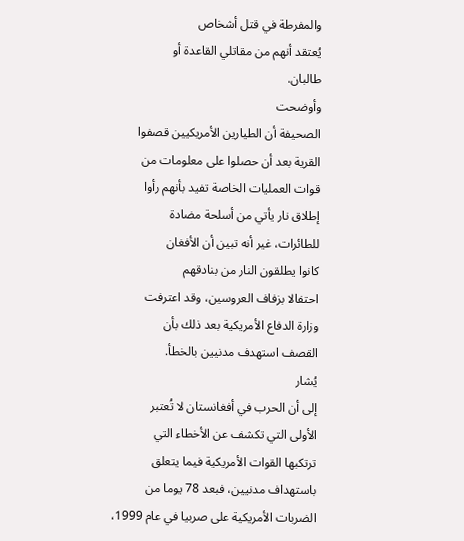والمفرطة في قتل أشخاص
يُعتقد أنهم من مقاتلي القاعدة أو
طالبان.
وأوضحت
الصحيفة أن الطيارين الأمريكيين قصفوا
القرية بعد أن حصلوا على معلومات من
قوات العمليات الخاصة تفيد بأنهم رأوا
إطلاق نار يأتي من أسلحة مضادة
للطائرات، غير أنه تبين أن الأفغان
كانوا يطلقون النار من بنادقهم
احتفالا بزفاف العروسين، وقد اعترفت
وزارة الدفاع الأمريكية بعد ذلك بأن
القصف استهدف مدنيين بالخطأ.
يُشار
إلى أن الحرب في أفغانستان لا تُعتبر
الأولى التي تكشف عن الأخطاء التي
ترتكبها القوات الأمريكية فيما يتعلق
باستهداف مدنيين، فبعد 78 يوما من
الضربات الأمريكية على صربيا في عام 1999،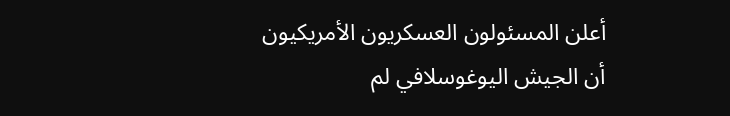أعلن المسئولون العسكريون الأمريكيون
أن الجيش اليوغوسلافي لم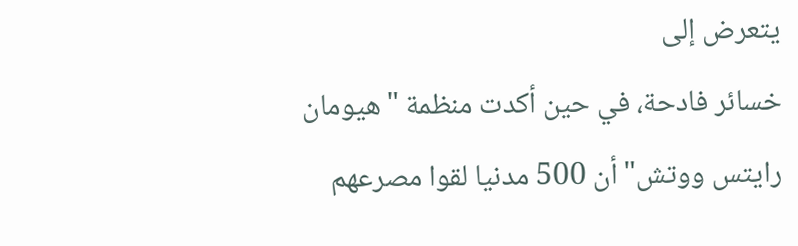يتعرض إلى
خسائر فادحة، في حين أكدت منظمة "هيومان
رايتس ووتش" أن 500 مدنيا لقوا مصرعهم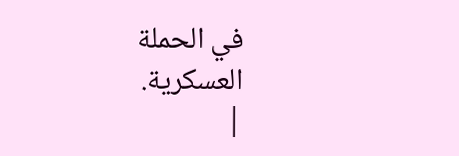في الحملة العسكرية.
|